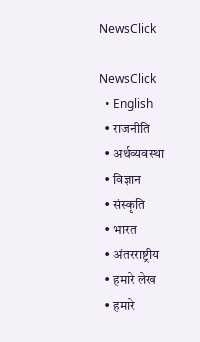NewsClick

NewsClick
  • English
  • राजनीति
  • अर्थव्यवस्था
  • विज्ञान
  • संस्कृति
  • भारत
  • अंतरराष्ट्रीय
  • हमारे लेख
  • हमारे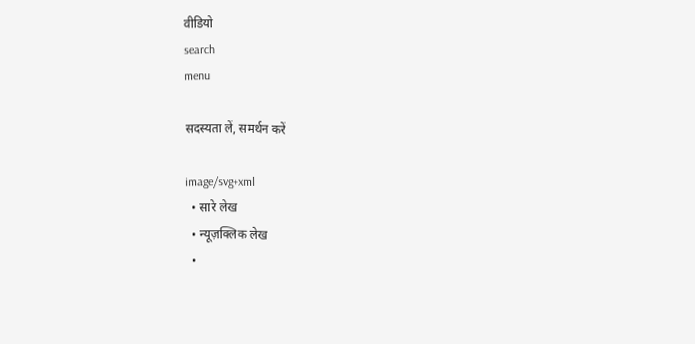वीडियो
search
menu

सदस्यता लें, समर्थन करें

image/svg+xml
  • सारे लेख
  • न्यूज़क्लिक लेख
  •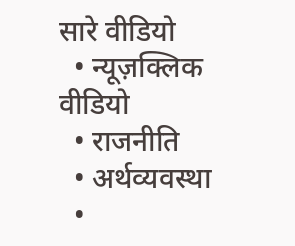सारे वीडियो
  • न्यूज़क्लिक वीडियो
  • राजनीति
  • अर्थव्यवस्था
  •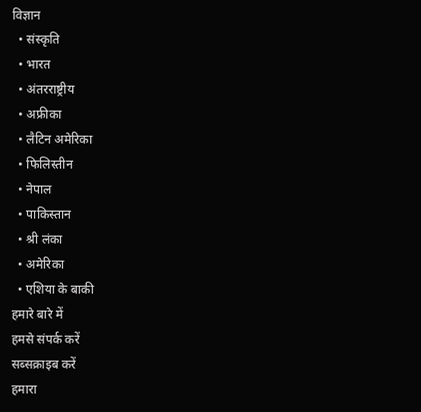विज्ञान
  • संस्कृति
  • भारत
  • अंतरराष्ट्रीय
  • अफ्रीका
  • लैटिन अमेरिका
  • फिलिस्तीन
  • नेपाल
  • पाकिस्तान
  • श्री लंका
  • अमेरिका
  • एशिया के बाकी
हमारे बारे में
हमसे संपर्क करें
सब्सक्राइब करें
हमारा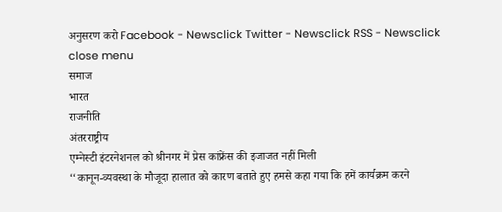अनुसरण करो Facebook - Newsclick Twitter - Newsclick RSS - Newsclick
close menu
समाज
भारत
राजनीति
अंतरराष्ट्रीय
एम्नेस्टी इंटरनेशनल को श्रीनगर में प्रेस कांफ्रेंस की इजाजत नहीं मिली
‘‘कानून-व्यवस्था के मौजूदा हालात को कारण बताते हुए हमसे कहा गया कि हमें कार्यक्रम करने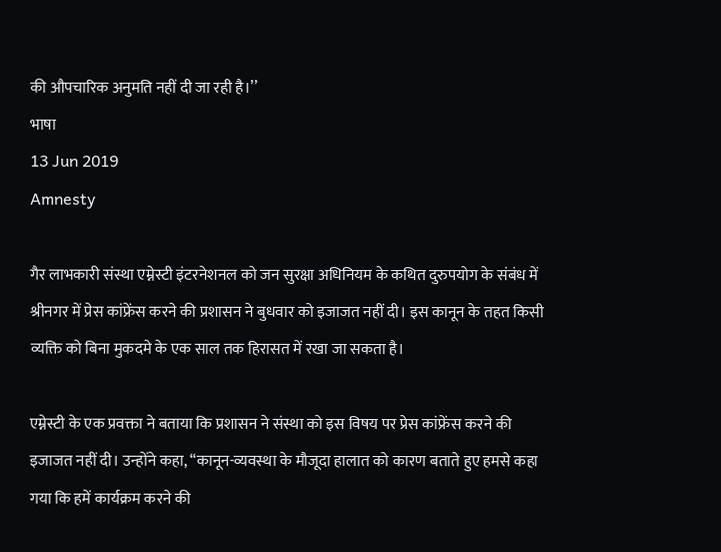की औपचारिक अनुमति नहीं दी जा रही है।’’
भाषा
13 Jun 2019
Amnesty

गैर लाभकारी संस्था एम्नेस्टी इंटरनेशनल को जन सुरक्षा अधिनियम के कथित दुरुपयोग के संबंध में श्रीनगर में प्रेस कांफ्रेंस करने की प्रशासन ने बुधवार को इजाजत नहीं दी। इस कानून के तहत किसी व्यक्ति को बिना मुकदमे के एक साल तक हिरासत में रखा जा सकता है।

एम्नेस्टी के एक प्रवक्ता ने बताया कि प्रशासन ने संस्था को इस विषय पर प्रेस कांफ्रेंस करने की इजाजत नहीं दी। उन्होंने कहा, ‘‘कानून-व्यवस्था के मौजूदा हालात को कारण बताते हुए हमसे कहा गया कि हमें कार्यक्रम करने की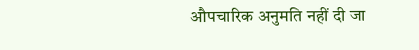औपचारिक अनुमति नहीं दी जा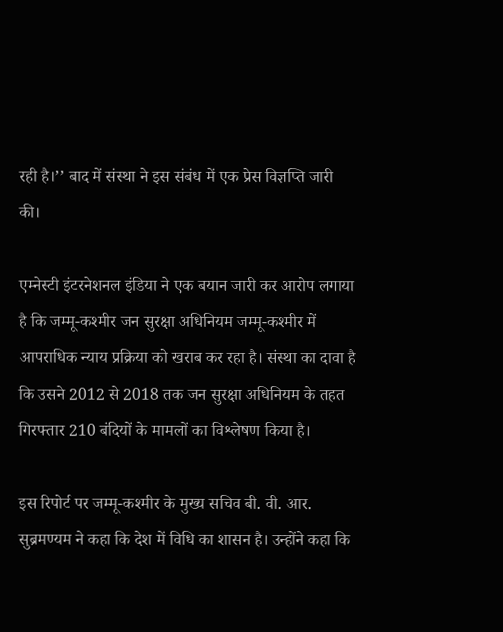रही है।’’ बाद में संस्था ने इस संबंध में एक प्रेस विज्ञप्ति जारी की।

एम्नेस्टी इंटरनेशनल इंडिया ने एक बयान जारी कर आरोप लगाया है कि जम्मू-कश्मीर जन सुरक्षा अधिनियम जम्मू-कश्मीर में आपराधिक न्याय प्रक्रिया को खराब कर रहा है। संस्था का दावा है कि उसने 2012 से 2018 तक जन सुरक्षा अधिनियम के तहत गिरफ्तार 210 बंदियों के मामलों का विश्लेषण किया है।

इस रिपोर्ट पर जम्मू-कश्मीर के मुख्य सचिव बी. वी. आर. सुब्रमण्यम ने कहा कि देश में विधि का शासन है। उन्होंने कहा कि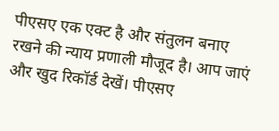पीएसए एक एक्ट है और संतुलन बनाए रखने की न्याय प्रणाली मौजूद है। आप जाएं और खुद रिकॉर्ड देखें। पीएसए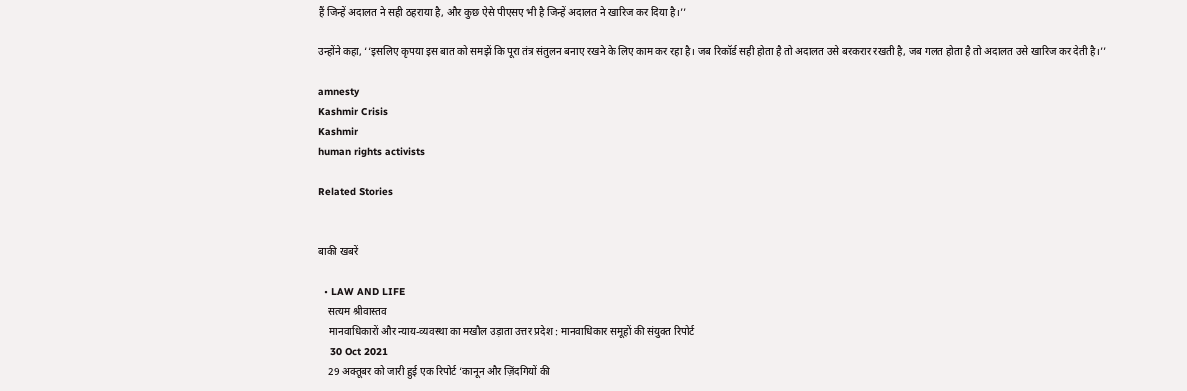हैं जिन्हें अदालत ने सही ठहराया है, और कुछ ऐसे पीएसए भी है जिन्हें अदालत ने खारिज कर दिया है।’’

उन्होंने कहा, ‘‘इसलिए कृपया इस बात को समझें कि पूरा तंत्र संतुलन बनाए रखने के लिए काम कर रहा है। जब रिकॉर्ड सही होता है तो अदालत उसे बरकरार रखती है, जब गलत होता है तो अदालत उसे खारिज कर देती है।’’

amnesty
Kashmir Crisis
Kashmir
human rights activists

Related Stories


बाकी खबरें

  • LAW AND LIFE
    सत्यम श्रीवास्तव
    मानवाधिकारों और न्याय-व्यवस्था का मखौल उड़ाता उत्तर प्रदेश : मानवाधिकार समूहों की संयुक्त रिपोर्ट
    30 Oct 2021
    29 अक्तूबर को जारी हुई एक रिपोर्ट ‘कानून और ज़िंदगियों की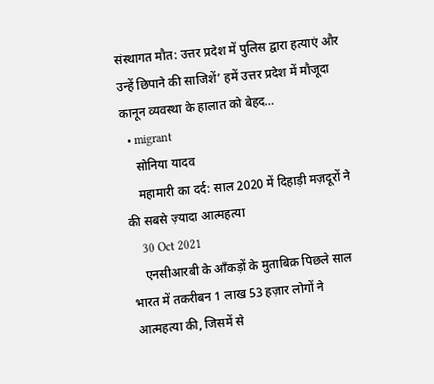संस्थागत मौत: उत्तर प्रदेश में पुलिस द्वारा हत्याएं और उन्हें छिपाने की साजिशें’ हमें उत्तर प्रदेश में मौजूदा कानून व्यवस्था के हालात को बेहद…
  • migrant
    सोनिया यादव
    महामारी का दर्द: साल 2020 में दिहाड़ी मज़दूरों ने  की सबसे ज़्यादा आत्महत्या
    30 Oct 2021
    एनसीआरबी के आँकड़ों के मुताबिक़ पिछले साल भारत में तकरीबन 1 लाख 53 हज़ार लोगों ने आत्महत्या की, जिसमें से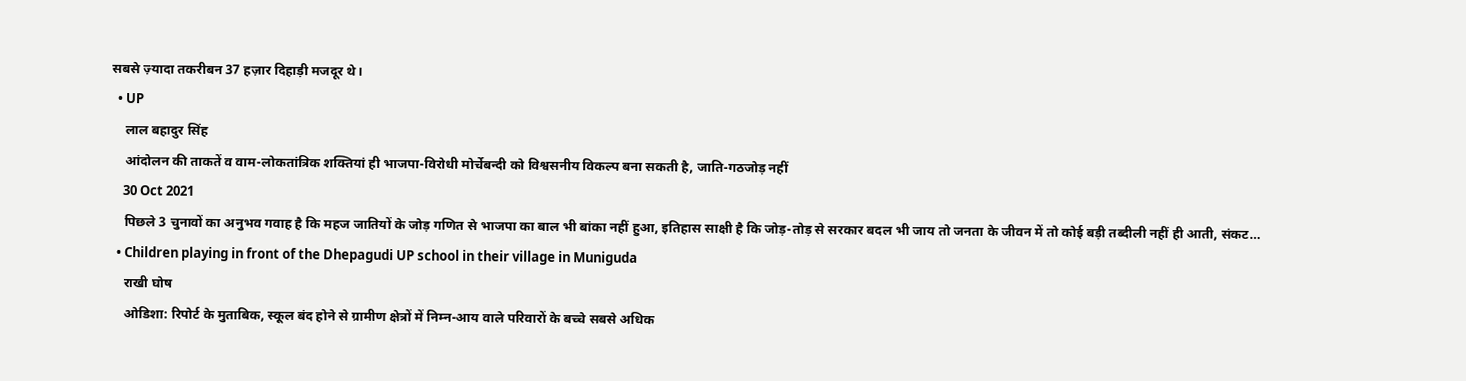सबसे ज़्यादा तकरीबन 37 हज़ार दिहाड़ी मजदूर थे।
  • UP
    लाल बहादुर सिंह
    आंदोलन की ताकतें व वाम-लोकतांत्रिक शक्तियां ही भाजपा-विरोधी मोर्चेबन्दी को विश्वसनीय विकल्प बना सकती है, जाति-गठजोड़ नहीं
    30 Oct 2021
    पिछले 3 चुनावों का अनुभव गवाह है कि महज जातियों के जोड़ गणित से भाजपा का बाल भी बांका नहीं हुआ, इतिहास साक्षी है कि जोड़-तोड़ से सरकार बदल भी जाय तो जनता के जीवन में तो कोई बड़ी तब्दीली नहीं ही आती, संकट…
  • Children playing in front of the Dhepagudi UP school in their village in Muniguda
    राखी घोष
    ओडिशा: रिपोर्ट के मुताबिक, स्कूल बंद होने से ग्रामीण क्षेत्रों में निम्न-आय वाले परिवारों के बच्चे सबसे अधिक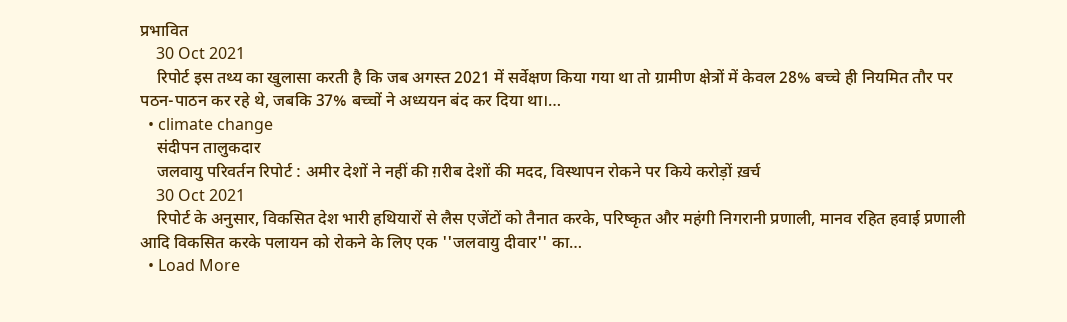प्रभावित
    30 Oct 2021
    रिपोर्ट इस तथ्य का खुलासा करती है कि जब अगस्त 2021 में सर्वेक्षण किया गया था तो ग्रामीण क्षेत्रों में केवल 28% बच्चे ही नियमित तौर पर पठन-पाठन कर रहे थे, जबकि 37% बच्चों ने अध्ययन बंद कर दिया था।…
  • climate change
    संदीपन तालुकदार
    जलवायु परिवर्तन रिपोर्ट : अमीर देशों ने नहीं की ग़रीब देशों की मदद, विस्थापन रोकने पर किये करोड़ों ख़र्च
    30 Oct 2021
    रिपोर्ट के अनुसार, विकसित देश भारी हथियारों से लैस एजेंटों को तैनात करके, परिष्कृत और महंगी निगरानी प्रणाली, मानव रहित हवाई प्रणाली आदि विकसित करके पलायन को रोकने के लिए एक ''जलवायु दीवार'' का…
  • Load More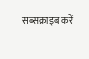सब्सक्राइब करें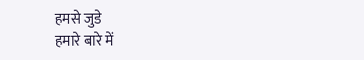हमसे जुडे
हमारे बारे में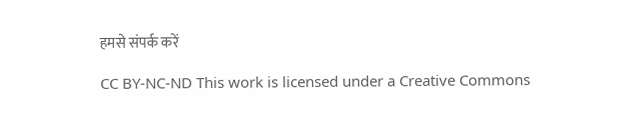हमसे संपर्क करें

CC BY-NC-ND This work is licensed under a Creative Commons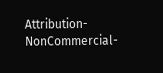Attribution-NonCommercial-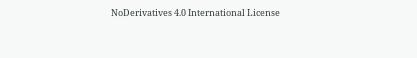NoDerivatives 4.0 International License